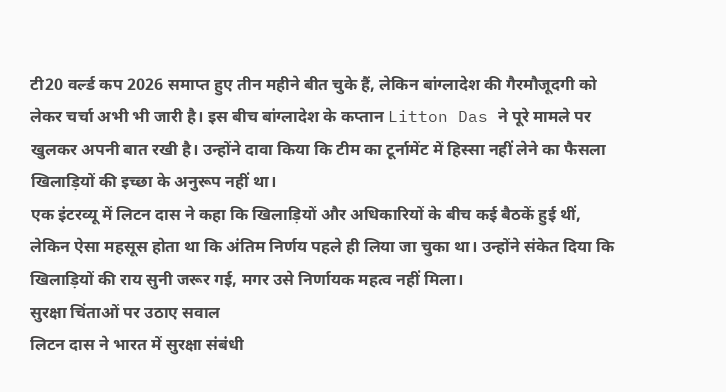टी20 वर्ल्ड कप 2026 समाप्त हुए तीन महीने बीत चुके हैं, लेकिन बांग्लादेश की गैरमौजूदगी को लेकर चर्चा अभी भी जारी है। इस बीच बांग्लादेश के कप्तान Litton Das ने पूरे मामले पर खुलकर अपनी बात रखी है। उन्होंने दावा किया कि टीम का टूर्नामेंट में हिस्सा नहीं लेने का फैसला खिलाड़ियों की इच्छा के अनुरूप नहीं था।
एक इंटरव्यू में लिटन दास ने कहा कि खिलाड़ियों और अधिकारियों के बीच कई बैठकें हुई थीं, लेकिन ऐसा महसूस होता था कि अंतिम निर्णय पहले ही लिया जा चुका था। उन्होंने संकेत दिया कि खिलाड़ियों की राय सुनी जरूर गई, मगर उसे निर्णायक महत्व नहीं मिला।
सुरक्षा चिंताओं पर उठाए सवाल
लिटन दास ने भारत में सुरक्षा संबंधी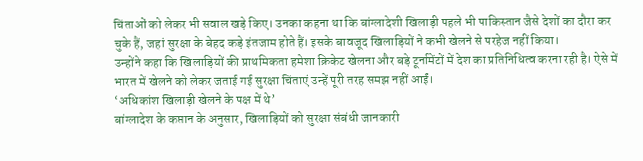चिंताओं को लेकर भी सवाल खड़े किए। उनका कहना था कि बांग्लादेशी खिलाड़ी पहले भी पाकिस्तान जैसे देशों का दौरा कर चुके हैं, जहां सुरक्षा के बेहद कड़े इंतजाम होते हैं। इसके बावजूद खिलाड़ियों ने कभी खेलने से परहेज नहीं किया।
उन्होंने कहा कि खिलाड़ियों की प्राथमिकता हमेशा क्रिकेट खेलना और बड़े टूर्नामेंटों में देश का प्रतिनिधित्व करना रही है। ऐसे में भारत में खेलने को लेकर जताई गई सुरक्षा चिंताएं उन्हें पूरी तरह समझ नहीं आईं।
‘अधिकांश खिलाड़ी खेलने के पक्ष में थे’
बांग्लादेश के कप्तान के अनुसार, खिलाड़ियों को सुरक्षा संबंधी जानकारी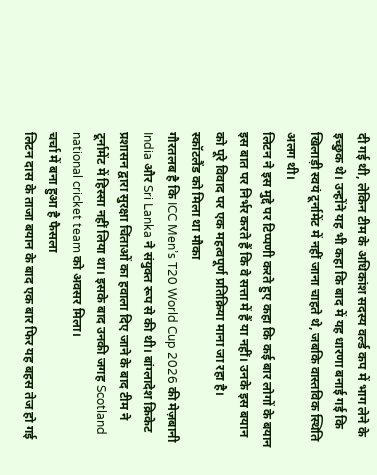दी गई थी, लेकिन टीम के अधिकांश सदस्य वर्ल्ड कप में भाग लेने के इच्छुक थे। उन्होंने यह भी कहा कि बाद में यह धारणा बनाई गई कि खिलाड़ी स्वयं टूर्नामेंट में नहीं जाना चाहते थे, जबकि वास्तविक स्थिति अलग थी।
लिटन ने इस मुद्दे पर टिप्पणी करते हुए कहा कि कई बार लोगों के बयान इस बात पर निर्भर करते हैं कि वे सत्ता में हैं या नहीं। उनके इस बयान को पूरे विवाद पर एक महत्वपूर्ण प्रतिक्रिया माना जा रहा है।
स्कॉटलैंड को मिला था मौका
गौरतलब है कि ICC Men’s T20 World Cup 2026 की मेज़बानी India और Sri Lanka ने संयुक्त रूप से की थी। बांग्लादेश क्रिकेट प्रशासन द्वारा सुरक्षा चिंताओं का हवाला दिए जाने के बाद टीम ने टूर्नामेंट में हिस्सा नहीं लिया था। इसके बाद उनकी जगह Scotland national cricket team को अवसर मिला।
चर्चा में बना हुआ है फैसला
लिटन दास के ताजा बयान के बाद एक बार फिर यह बहस तेज हो गई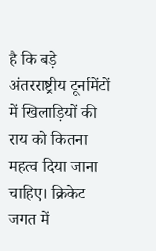है कि बड़े अंतरराष्ट्रीय टूर्नामेंटों में खिलाड़ियों की राय को कितना महत्व दिया जाना चाहिए। क्रिकेट जगत में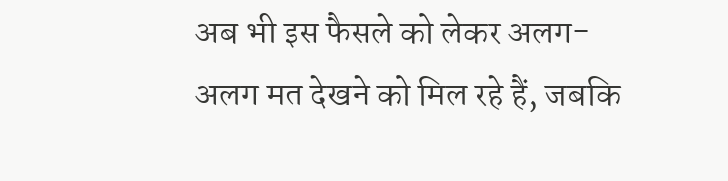अब भी इस फैसले को लेकर अलग-अलग मत देखने को मिल रहे हैं, जबकि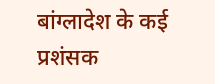बांग्लादेश के कई प्रशंसक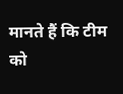मानते हैं कि टीम को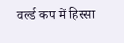वर्ल्ड कप में हिस्सा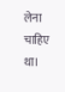लेना चाहिए था।